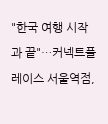"한국 여행 시작과 끝"…커넥트플레이스 서울역점,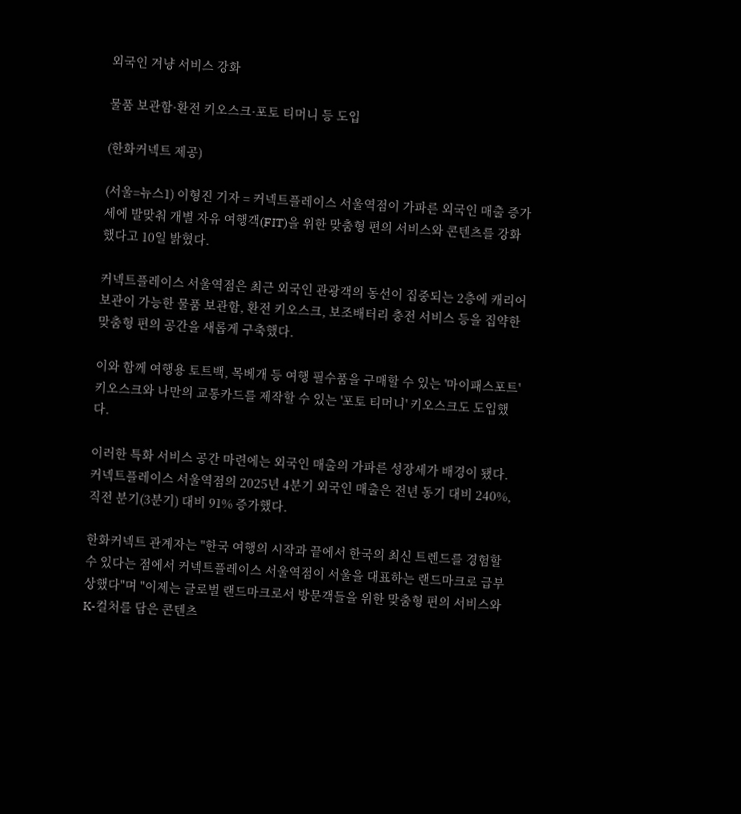외국인 겨냥 서비스 강화

물품 보관함·환전 키오스크·포토 티머니 등 도입

(한화커넥트 제공)

(서울=뉴스1) 이형진 기자 = 커넥트플레이스 서울역점이 가파른 외국인 매출 증가세에 발맞춰 개별 자유 여행객(FIT)을 위한 맞춤형 편의 서비스와 콘텐츠를 강화했다고 10일 밝혔다.

커넥트플레이스 서울역점은 최근 외국인 관광객의 동선이 집중되는 2층에 캐리어 보관이 가능한 물품 보관함, 환전 키오스크, 보조배터리 충전 서비스 등을 집약한 맞춤형 편의 공간을 새롭게 구축했다.

이와 함께 여행용 토트백, 목베개 등 여행 필수품을 구매할 수 있는 '마이패스포트' 키오스크와 나만의 교통카드를 제작할 수 있는 '포토 티머니' 키오스크도 도입했다.

이러한 특화 서비스 공간 마련에는 외국인 매출의 가파른 성장세가 배경이 됐다. 커넥트플레이스 서울역점의 2025년 4분기 외국인 매출은 전년 동기 대비 240%, 직전 분기(3분기) 대비 91% 증가했다.

한화커넥트 관계자는 "한국 여행의 시작과 끝에서 한국의 최신 트렌드를 경험할 수 있다는 점에서 커넥트플레이스 서울역점이 서울을 대표하는 랜드마크로 급부상했다"며 "이제는 글로벌 랜드마크로서 방문객들을 위한 맞춤형 편의 서비스와 K-컬처를 담은 콘텐츠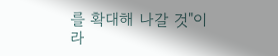를 확대해 나갈 것"이라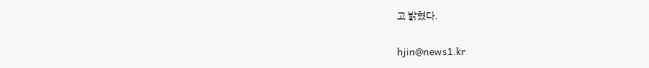고 밝혔다.

hjin@news1.kr